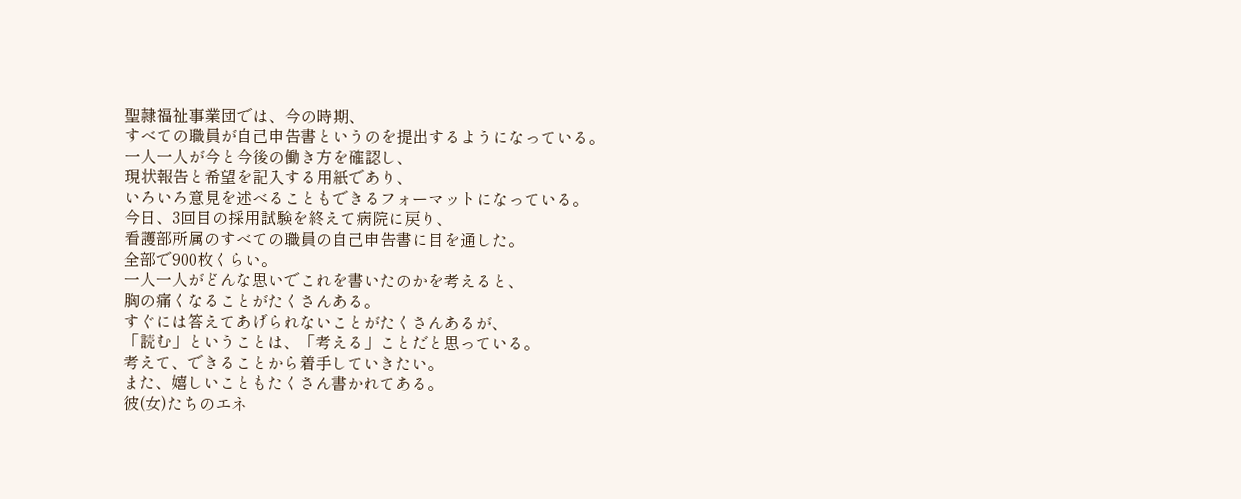聖隷福祉事業団では、今の時期、
すべての職員が自己申告書というのを提出するようになっている。
一人一人が今と今後の働き方を確認し、
現状報告と希望を記入する用紙であり、
いろいろ意見を述べることもできるフォーマットになっている。
今日、3回目の採用試験を終えて病院に戻り、
看護部所属のすべての職員の自己申告書に目を通した。
全部で900枚くらい。
一人一人がどんな思いでこれを書いたのかを考えると、
胸の痛くなることがたくさんある。
すぐには答えてあげられないことがたくさんあるが、
「読む」ということは、「考える」ことだと思っている。
考えて、できることから着手していきたい。
また、嬉しいこともたくさん書かれてある。
彼(女)たちのエネ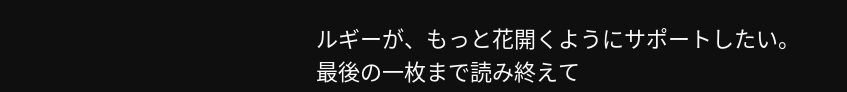ルギーが、もっと花開くようにサポートしたい。
最後の一枚まで読み終えて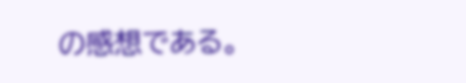の感想である。